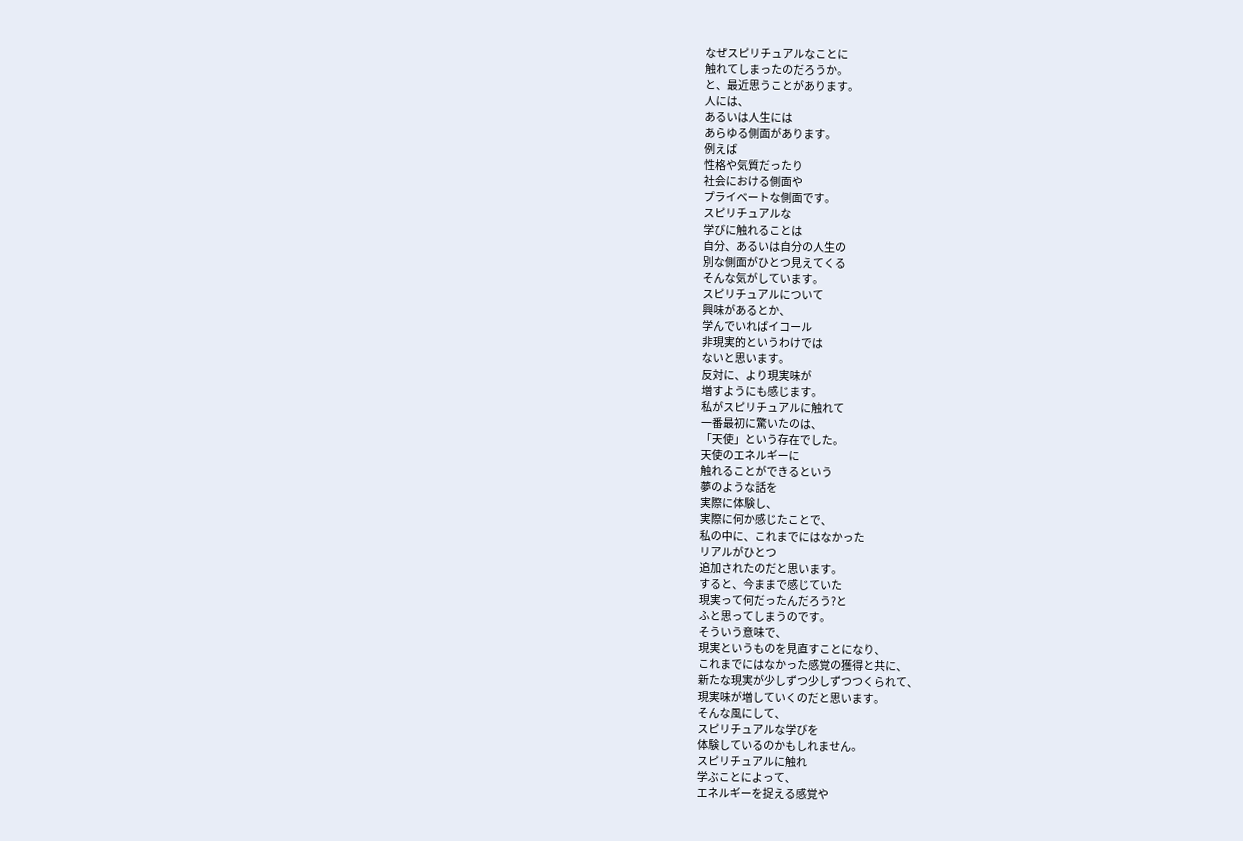なぜスピリチュアルなことに
触れてしまったのだろうか。
と、最近思うことがあります。
人には、
あるいは人生には
あらゆる側面があります。
例えば
性格や気質だったり
社会における側面や
プライベートな側面です。
スピリチュアルな
学びに触れることは
自分、あるいは自分の人生の
別な側面がひとつ見えてくる
そんな気がしています。
スピリチュアルについて
興味があるとか、
学んでいればイコール
非現実的というわけでは
ないと思います。
反対に、より現実味が
増すようにも感じます。
私がスピリチュアルに触れて
一番最初に驚いたのは、
「天使」という存在でした。
天使のエネルギーに
触れることができるという
夢のような話を
実際に体験し、
実際に何か感じたことで、
私の中に、これまでにはなかった
リアルがひとつ
追加されたのだと思います。
すると、今ままで感じていた
現実って何だったんだろう?と
ふと思ってしまうのです。
そういう意味で、
現実というものを見直すことになり、
これまでにはなかった感覚の獲得と共に、
新たな現実が少しずつ少しずつつくられて、
現実味が増していくのだと思います。
そんな風にして、
スピリチュアルな学びを
体験しているのかもしれません。
スピリチュアルに触れ
学ぶことによって、
エネルギーを捉える感覚や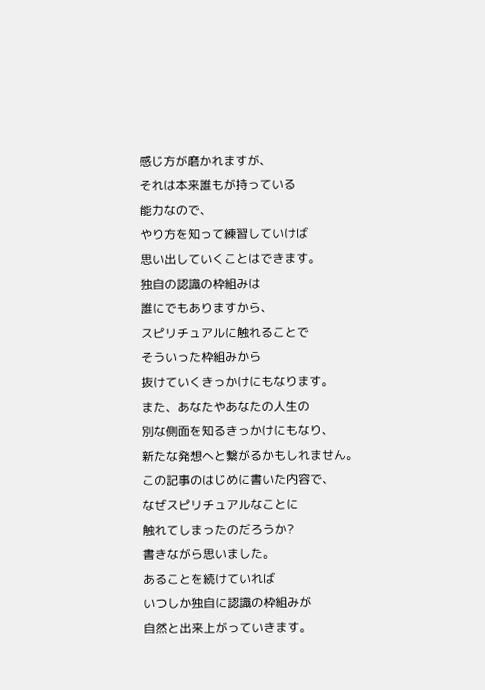感じ方が磨かれますが、
それは本来誰もが持っている
能力なので、
やり方を知って練習していけば
思い出していくことはできます。
独自の認識の枠組みは
誰にでもありますから、
スピリチュアルに触れることで
そういった枠組みから
抜けていくきっかけにもなります。
また、あなたやあなたの人生の
別な側面を知るきっかけにもなり、
新たな発想へと繋がるかもしれません。
この記事のはじめに書いた内容で、
なぜスピリチュアルなことに
触れてしまったのだろうか?
書きながら思いました。
あることを続けていれば
いつしか独自に認識の枠組みが
自然と出来上がっていきます。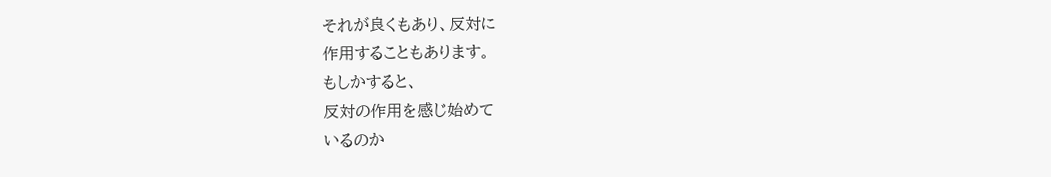それが良くもあり、反対に
作用することもあります。
もしかすると、
反対の作用を感じ始めて
いるのか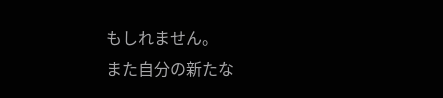もしれません。
また自分の新たな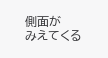側面が
みえてくる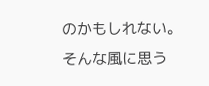のかもしれない。
そんな風に思う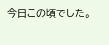今日この頃でした。